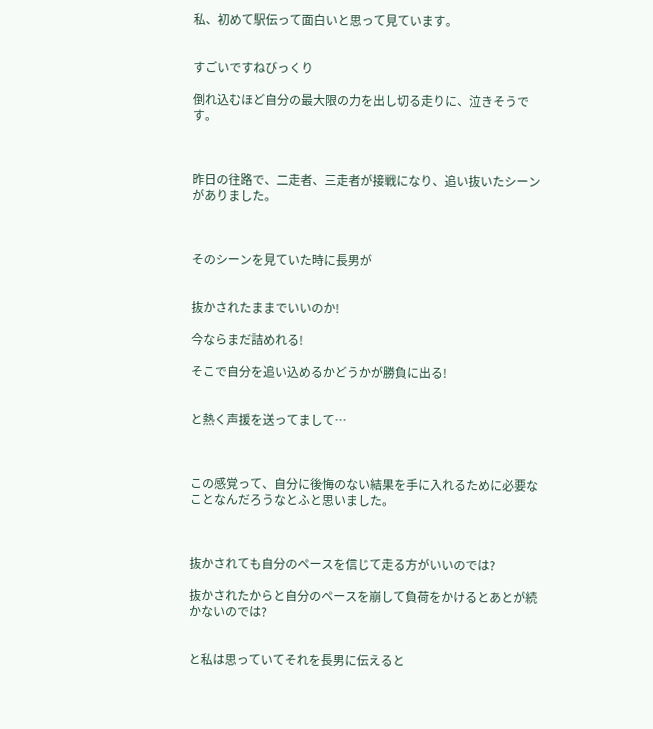私、初めて駅伝って面白いと思って見ています。


すごいですねびっくり

倒れ込むほど自分の最大限の力を出し切る走りに、泣きそうです。



昨日の往路で、二走者、三走者が接戦になり、追い抜いたシーンがありました。



そのシーンを見ていた時に長男が


抜かされたままでいいのか!

今ならまだ詰めれる!

そこで自分を追い込めるかどうかが勝負に出る!


と熱く声援を送ってまして…



この感覚って、自分に後悔のない結果を手に入れるために必要なことなんだろうなとふと思いました。



抜かされても自分のペースを信じて走る方がいいのでは?

抜かされたからと自分のペースを崩して負荷をかけるとあとが続かないのでは?


と私は思っていてそれを長男に伝えると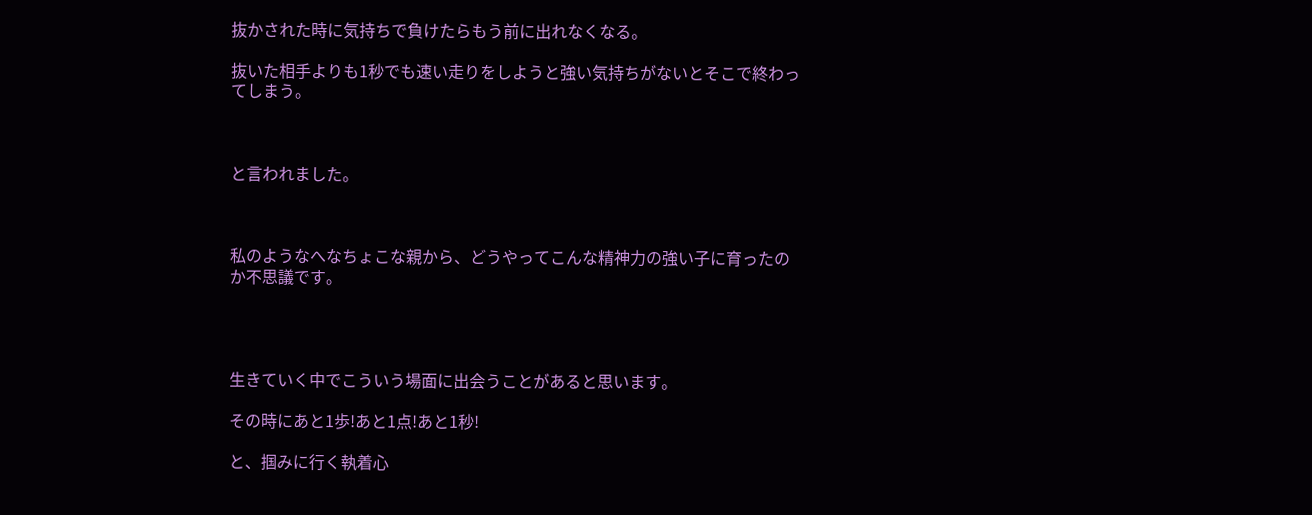抜かされた時に気持ちで負けたらもう前に出れなくなる。

抜いた相手よりも1秒でも速い走りをしようと強い気持ちがないとそこで終わってしまう。



と言われました。



私のようなへなちょこな親から、どうやってこんな精神力の強い子に育ったのか不思議です。




生きていく中でこういう場面に出会うことがあると思います。

その時にあと1歩!あと1点!あと1秒!

と、掴みに行く執着心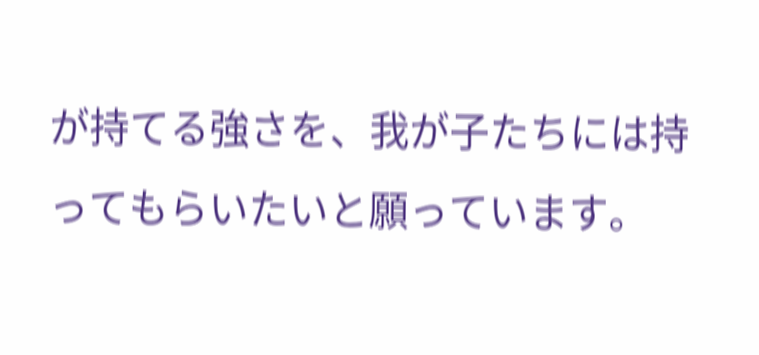が持てる強さを、我が子たちには持ってもらいたいと願っています。